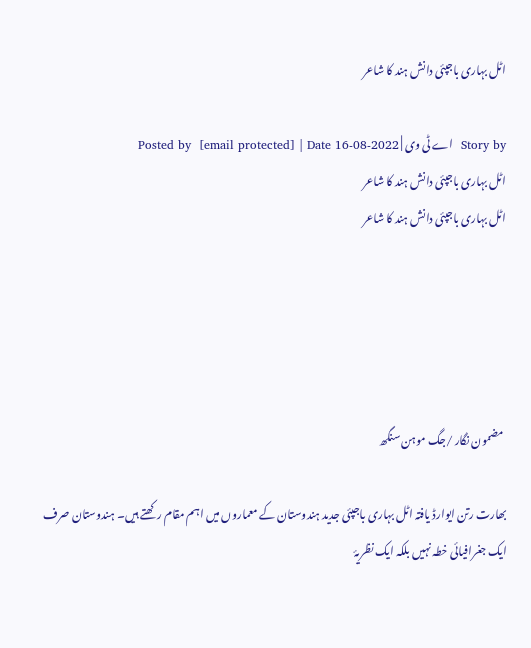اٹل بہاری باجپئی دانش ہند کا شاعر

Story by  اے ٹی وی | Posted by  [email protected] | Date 16-08-2022
اٹل بہاری باجپئی دانش ہند کا شاعر
اٹل بہاری باجپئی دانش ہند کا شاعر





 مضمون نگار /جگ موہن سنگھ

بھارت رتن ایوارڈ یافتہ اٹل بہاری باجپئی جدید ہندوستان کے معماروں میں اہم مقام رکھتے ہیں۔ ہندوستان صرف ایک جغرافیائی خطہ نہیں بلکہ ایک نظریۂ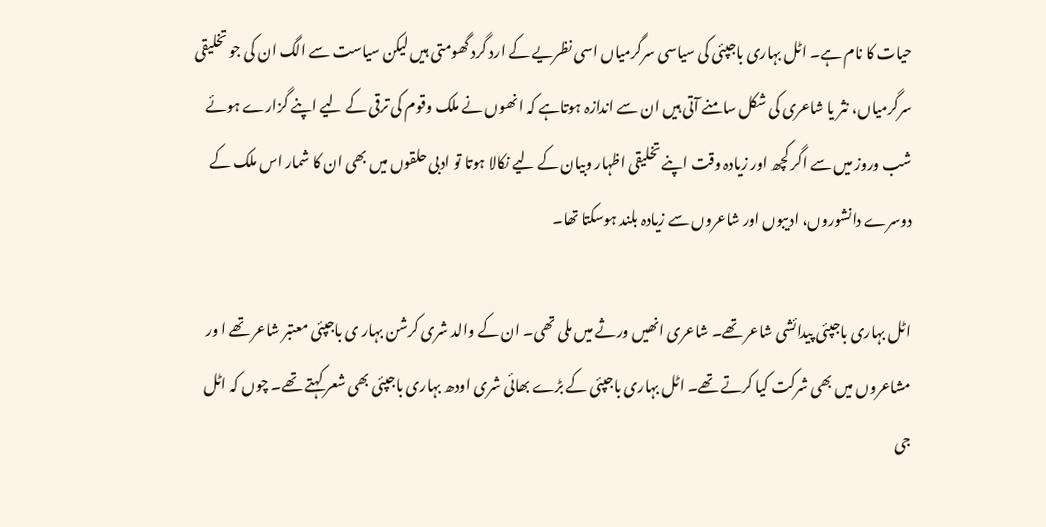حیات کا نام ہے۔ اٹل بہاری باجپئی کی سیاسی سرگرمیاں اسی نظریے کے ارد گرد گھومتی ہیں لیکن سیاست سے الگ ان کی جو تخلیقی سرگرمیاں، نثر یا شاعری کی شکل سامنے آتی ہیں ان سے اندازہ ہوتاہے کہ انھوں نے ملک وقوم کی ترقی کے لیے اپنے گزارے ہوئے شب وروز میں سے اگر کچھ اور زیادہ وقت اپنے تخلیقی اظہار وبیان کے لیے نکالا ہوتا تو ادبی حلقوں میں بھی ان کا شمار اس ملک کے دوسرے دانشوروں، ادیبوں اور شاعروں سے زیادہ بلند ہوسکتا تھا۔

اٹل بہاری باجپئی پیدائشی شاعر تھے۔ شاعری انھیں ورثے میں ملی تھی۔ ان کے والد شری کرشن بہار ی باجپئی معتبر شاعر تھے ا ور مشاعروں میں بھی شرکت کیا کرتے تھے۔ اٹل بہاری باجپئی کے بڑے بھائی شری اودھ بہاری باجپئی بھی شعر کہتے تھے۔ چوں کہ اٹل جی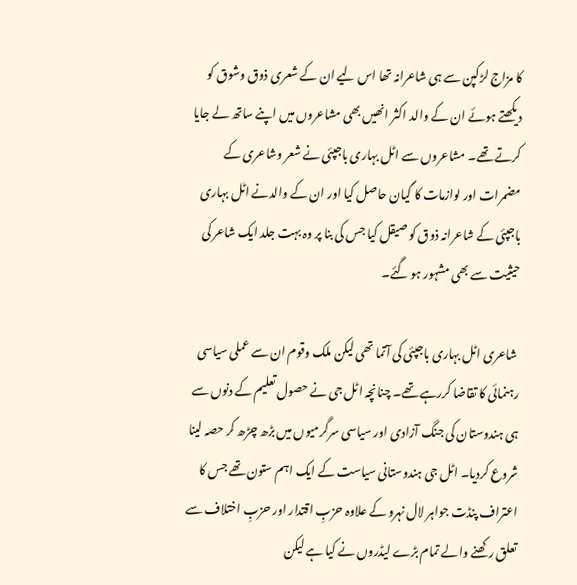کا مزاج لڑکپن سے ہی شاعرانہ تھا اس لیے ان کے شعری ذوق وشوق کو دیکھتے ہوئے ان کے والد اکثر انھیں بھی مشاعروں میں اپنے ساتھ لے جایا کرتے تھے۔ مشاعروں سے اٹل بہاری باجپئی نے شعر وشاعری کے مضمرات اور لوازمات کا گیان حاصل کیا اور ان کے والدنے اٹل بہاری باجپئی کے شاعرانہ ذوق کو صیقل کیا جس کی بنا پر وہ بہت جلد ایک شاعر کی حیثیت سے بھی مشہور ہو گئے۔

 شاعری اٹل بہاری باجپئی کی آتما تھی لیکن ملک وقوم ان سے عملی سیاسی رہنمائی کا تقاضا کررہے تھے۔ چنانچہ اٹل جی نے حصول تعلیم کے دنوں سے ہی ہندوستان کی جنگ آزادی اور سیاسی سرگرمیوں میں بڑھ چڑھ کر حصہ لینا شروع کردیا۔ اٹل جی ہندوستانی سیاست کے ایک اہم ستون تھے جس کا اعتراف پنڈت جواہر لال نہرو کے علاوہ حزبِ اقتدار اور حزبِ اختلاف سے تعلق رکھنے والے تمام بڑے لیڈروں نے کیا ہے لیکن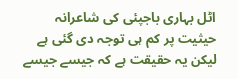اٹل بہاری باجپئی کی شاعرانہ حیثیت پر کم ہی توجہ دی گئی ہے لیکن یہ حقیقت ہے کہ جیسے جیسے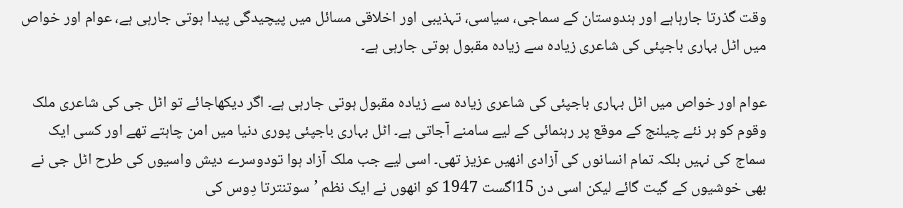وقت گذرتا جارہاہے اور ہندوستان کے سماجی، سیاسی، تہذیبی اور اخلاقی مسائل میں پیچیدگی پیدا ہوتی جارہی ہے، عوام اور خواص میں اٹل بہاری باجپئی کی شاعری زیادہ سے زیادہ مقبول ہوتی جارہی ہے۔

عوام اور خواص میں اٹل بہاری باجپئی کی شاعری زیادہ سے زیادہ مقبول ہوتی جارہی ہے۔ اگر دیکھاجائے تو اٹل جی کی شاعری ملک وقوم کو ہر نئے چیلنج کے موقع پر رہنمائی کے لیے سامنے آجاتی ہے۔ اٹل بہاری باجپئی پوری دنیا میں امن چاہتے تھے اور کسی ایک سماج کی نہیں بلکہ تمام انسانوں کی آزادی انھیں عزیز تھی۔ اسی لیے جب ملک آزاد ہوا تودوسرے دیش واسیوں کی طرح اٹل جی نے بھی خوشیوں کے گیت گائے لیکن اسی دن 15اگست 1947 کو انھوں نے ایک نظم ’سوتنترتا دِوس کی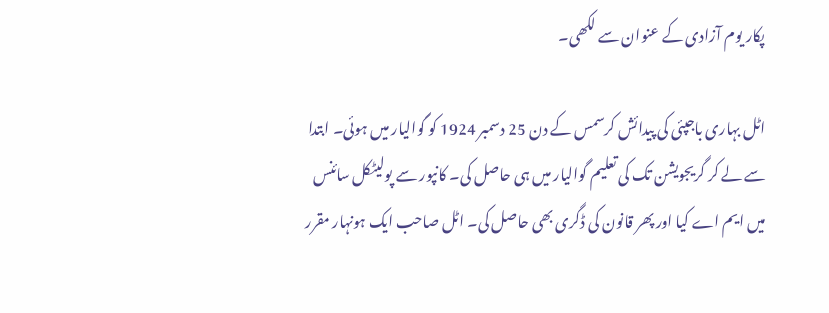پکار یوم آزادی کے عنوان سے لکھی۔

اٹل بہاری باجپئی کی پیدائش کرسمس کے دن 25 دسمبر 1924 کو گوالیار میں ہوئی۔ ابتدا سے لے کر گریجویشن تک کی تعلیم گوالیار میں ہی حاصل کی۔ کانپور سے پولیٹکل سائنس میں ایم اے کیا اور پھر قانون کی ڈگری بھی حاصل کی۔ اٹل صاحب ایک ہونہار مقرر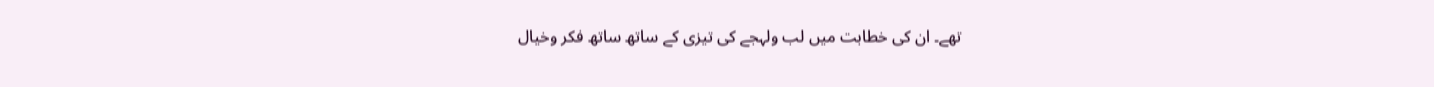تھے۔ ان کی خطابت میں لب ولہجے کی تیزی کے ساتھ ساتھ فکر وخیال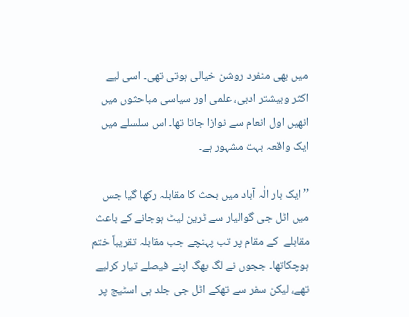میں بھی منفرد روشن خیالی ہوتی تھی۔ اسی لیے اکثر وبیشتر ادبی، علمی اور سیاسی مباحثوں میں انھیں اول انعام سے نوازا جاتا تھا۔ اس سلسلے میں ایک واقعہ بہت مشہور ہے۔

’’ایک بار الٰہ آباد میں بحث کا مقابلہ رکھا گیا جس میں اٹل جی گوالیار سے ٹرین لیٹ ہوجانے کے باعث مقابلے  کے مقام پر تب پہنچے جب مقابلہ تقریباً ختم ہوچکاتھا۔ ججوں نے لگ بھگ اپنے فیصلے تیار کرلیے تھے، لیکن سفر سے تھکے اٹل جی جلد ہی اسٹیج پر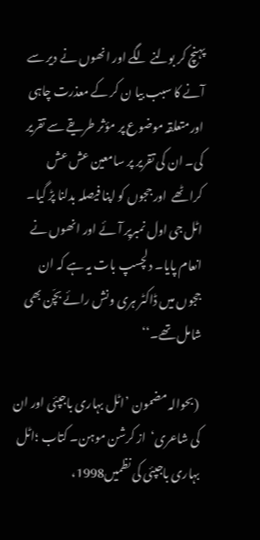پہنچ کر بولنے لگے اور انھوں نے دیر سے آنے کا سبب بیا ن کر کے معذرت چاہی اورمتعلقہ موضوع پر مؤثر طریقے سے تقریر کی۔ ان کی تقریر پر سامعین عش عش کراٹھے  اور ججوں کو اپنا فیصلہ بدلنا پڑ گیا۔ اٹل جی اول نمبرپر آئے اور انھوں نے انعام پایا۔ دلچسپ بات یہ ہے کہ ان ججوں میں ڈاکٹر ہری ونش رائے بچّن بھی شامل تھے۔‘‘

 (بحوالہ مضمون ’اٹل بہاری باجپئی اور ان کی شاعری‘  از کرشن موہن۔ کتاب ؛اٹل بہاری باجپئی کی نظمیں1998،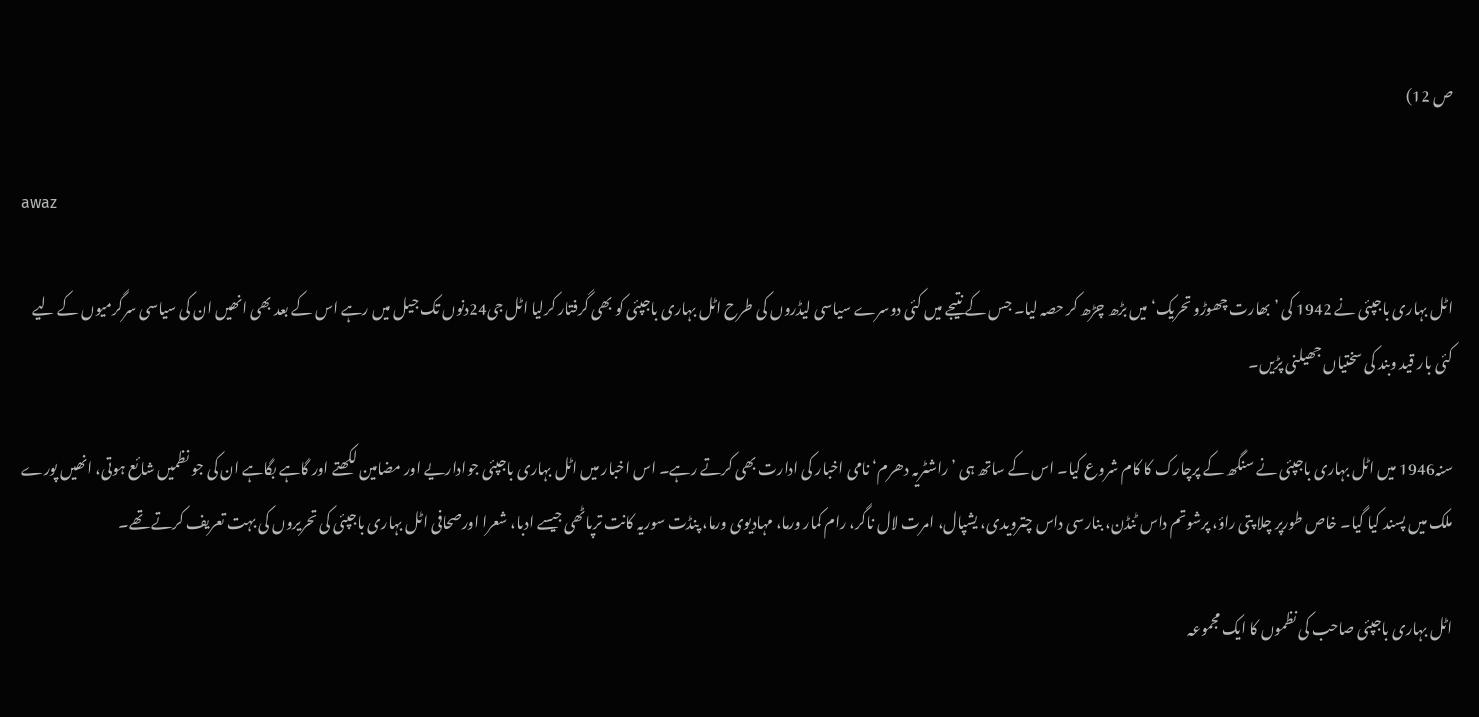ص 12)

awaz

اٹل بہاری باجپئی نے 1942 کی ’بھارت چھوڑو تحریک‘ میں بڑھ چڑھ کر حصہ لیا۔ جس کے نتیجے میں کئی دوسرے سیاسی لیڈروں کی طرح اٹل بہاری باجپئی کو بھی گرفتار کرلیا اٹل جی24دنوں تک جیل میں رہے اس کے بعد بھی انھیں ان کی سیاسی سرگرمیوں کے لیے کئی بار قید وبند کی سختیاں جھیلنی پڑیں۔

سنہ1946 میں اٹل بہاری باجپئی نے سنگھ کے پرچارک کا کام شروع کیا۔ اس کے ساتھ ہی ’راشٹریہ دھرم‘ نامی اخبار کی ادارت بھی کرتے رہے۔ اس اخبار میں اٹل بہاری باجپئی جواداریے اور مضامین لکھتے اور گاہے بگاہے ان کی جو نظمیں شائع ہوتی، انھیں پورے ملک میں پسند کیا گیا۔ خاص طورپر چلا پتی راؤ، پرشوتم داس ٹنڈن، بنارسی داس چترویدی، یشپال، امرت لال ناگر، رام کمار ورما، مہادیوی ورما، پنڈت سوریہ کانت ترپاٹھی جیسے ادبا، شعرا اورصحافی اٹل بہاری باجپئی کی تحریروں کی بہت تعریف کرتے تھے۔

اٹل بہاری باجپئی صاحب کی نظموں کا ایک مجموعہ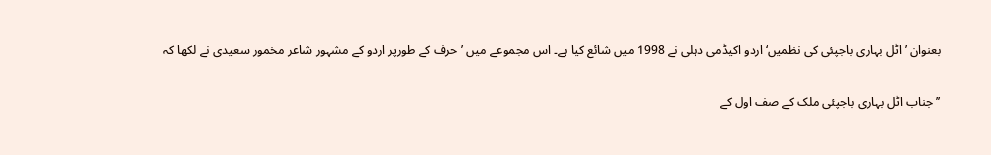بعنوان ’ اٹل بہاری باجپئی کی نظمیں‘ اردو اکیڈمی دہلی نے 1998 میں شائع کیا ہے۔ اس مجموعے میں ’حرف کے طورپر اردو کے مشہور شاعر مخمور سعیدی نے لکھا کہ

’’جناب اٹل بہاری باجپئی ملک کے صف اول کے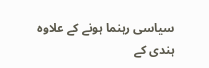سیاسی رہنما ہونے کے علاوہ ہندی کے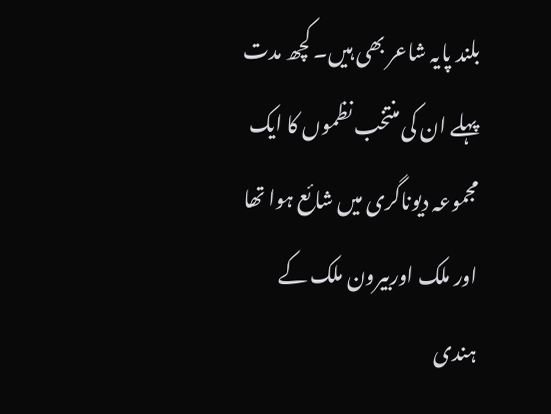بلند پایہ شاعر بھی ہیں۔ کچھ مدت پہلے ان کی منتخب نظموں کا ایک مجموعہ دیوناگری میں شائع ہوا تھا اور ملک اوربیرون ملک کے ہندی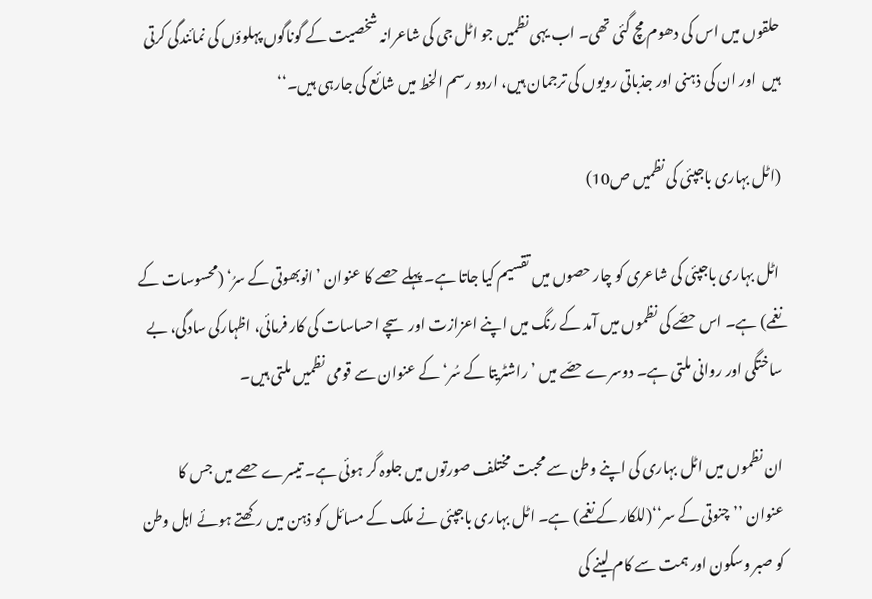حلقوں میں اس کی دھوم مچ گئی تھی۔ اب یہی نظمیں جو اٹل جی کی شاعرانہ شخصیت کے گوناگوں پہلوؤں کی نمائندگی کرتی ہیں  اور ان کی ذہنی اور جذباتی رویوں کی ترجمان ہیں، اردو رسم الخط میں شائع کی جارہی ہیں۔‘‘

(اٹل بہاری باجپئی کی نظمیں ص10)

 اٹل بہاری باجپئی کی شاعری کو چار حصوں میں تقسیم کیا جاتا ہے۔ پہلے حصے کا عنوان ’انوبھوتی کے سرُ‘ (محسوسات کے نغمے) ہے۔ اس حصّے کی نظموں میں آمد کے رنگ میں اپنے اعزازت اور سچے احساسات کی کار فرمائی، اظہارکی سادگی، بے ساختگی اور روانی ملتی ہے۔ دوسرے حصّے میں ’راشٹریتا کے سُر‘ کے عنوان سے قومی نظمیں ملتی ہیں۔

ان نظموں میں اٹل بہاری کی اپنے وطن سے محبت مختلف صورتوں میں جلوہ گر ہوئی ہے۔ تیسرے حصے میں جس کا عنوان ’’چنوتی کے سر‘‘(للکار کے نغمے) ہے۔ اٹل بہاری باجپئی نے ملک کے مسائل کو ذہن میں رکھتے ہوئے اہل وطن کو صبر وسکون اور ہمت سے کام لینے کی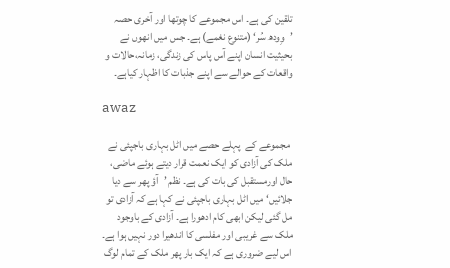تلقین کی ہے۔ اس مجموعے کا چوتھا اور آخری حصہ ’وِودھ سُر‘ (متنوع نغمے) ہے۔ جس میں انھوں نے بحیثیت انسان اپنے آس پاس کی زندگی، زمانہ،حالات و واقعات کے حوالے سے اپنے جذبات کا اظہار کیاہے۔

awaz

 مجموعے کے  پہلے حصے میں اٹل بہاری باجپئی نے ملک کی آزادی کو ایک نعمت قرار دیتے ہوئے ماضی، حال اورمستقبل کی بات کی ہے۔ نظم ’آؤ پھر سے دیا جلائیں‘ میں اٹل بہاری باجپئی نے کہا ہے کہ آزادی تو مل گئی لیکن ابھی کام ادھورا ہے۔ آزادی کے باوجود ملک سے غریبی اور مفلسی کا اندھیرا دور نہیں ہوا ہے۔ اس لیے ضروری ہے کہ ایک بار پھر ملک کے تمام لوگ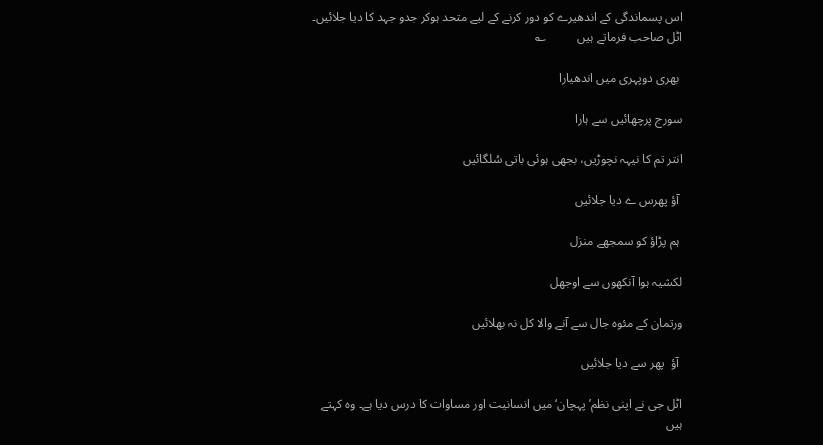اس پسماندگی کے اندھیرے کو دور کرنے کے لیے متحد ہوکر جدو جہد کا دیا جلائیں۔ اٹل صاحب فرماتے ہیں          ؎

 بھری دوپہری میں اندھیارا

سورج پرچھائیں سے ہارا

انتر تم کا نیہہ نچوڑیں، بجھی ہوئی باتی سُلگائیں

 آؤ پھرس ے دیا جلائیں

 ہم پڑاؤ کو سمجھے منزل

لکشیہ ہوا آنکھوں سے اوجھل

ورتمان کے مئوہ جال سے آنے والا کل نہ بھلائیں

 آؤ  پھر سے دیا جلائیں

اٹل جی نے اپنی نظم’پہچان‘میں انسانیت اور مساوات کا درس دیا ہے۔ وہ کہتے ہیں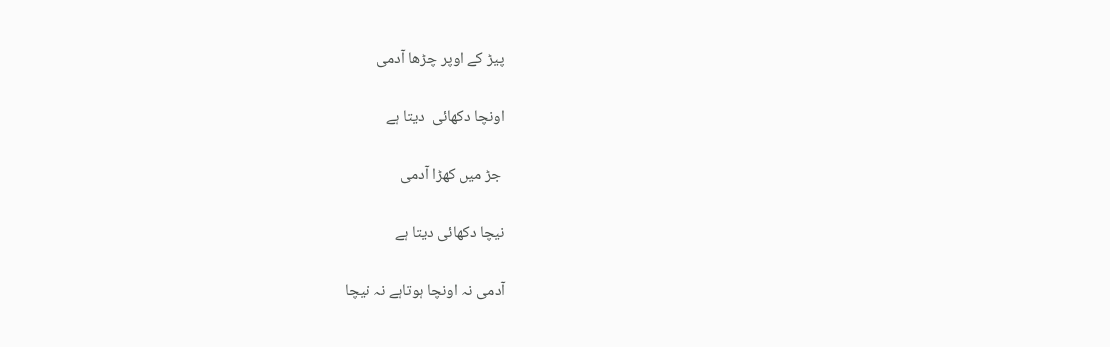پیڑ کے اوپر چڑھا آدمی

اونچا دکھائی  دیتا ہے

 جڑ میں کھڑا آدمی

نیچا دکھائی دیتا ہے

آدمی نہ اونچا ہوتاہے نہ نیچا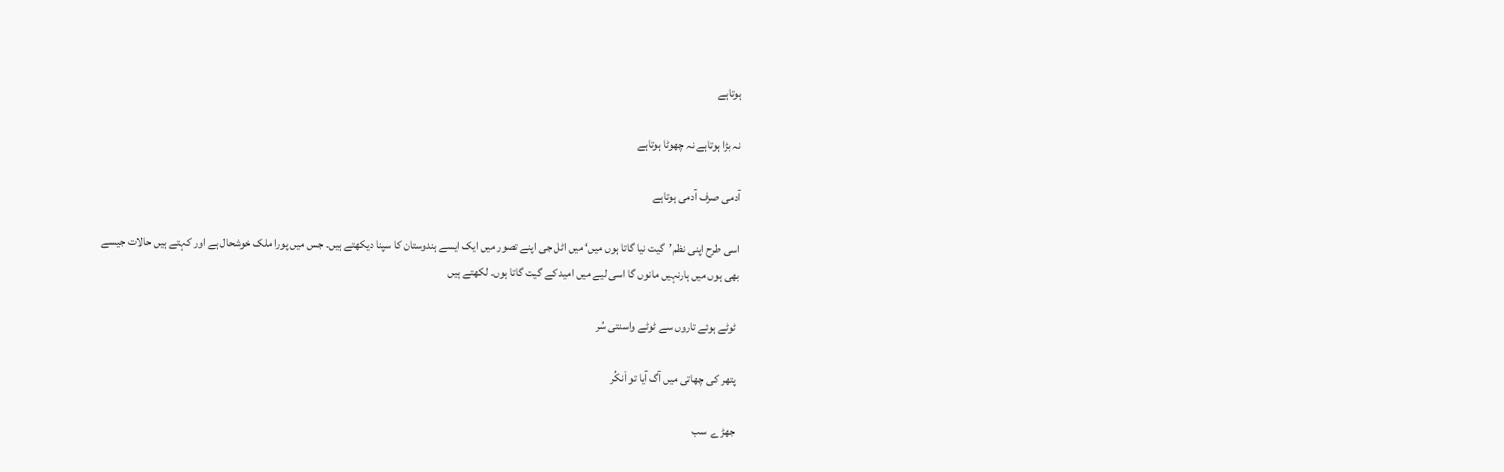ہوتاہے

نہ بڑا ہوتاہے نہ چھوٹا ہوتاہے

آدمی صرف آدمی ہوتاہے

اسی طرح اپنی نظم’گیت نیا گاتا ہوں میں‘ میں اٹل جی اپنے تصور میں ایک ایسے ہندوستان کا سپنا دیکھتے ہیں۔ جس میں پورا ملک خوشحال ہے اور کہتے ہیں حالات جیسے بھی ہوں میں ہارنہیں مانوں گا اسی لیے میں امید کے گیت گاتا ہوں۔ لکھتے ہیں

 ٹوٹے ہوئے تاروں سے ٹوٹے واسنتی سُر

 پتھر کی چھاتی میں آگ آیا تو اَنکُر

 جھڑے  سب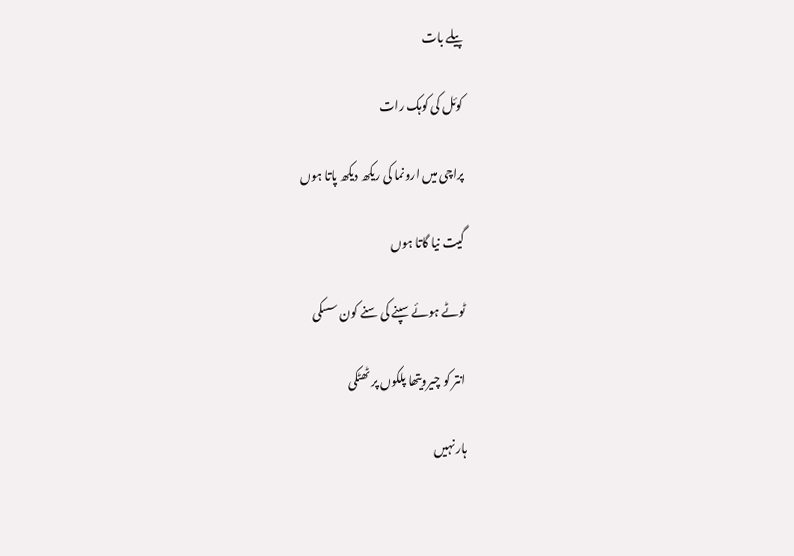پیلے بات

کوئل کی کوہک رات

پراچی میں ارونما کی ریکھ دیکھ پاتا ہوں

گیت نیا گاتا ہوں

ٹوٹے ہوئے سپنے کی سنے کون سسکی

انتر کو چیرویتھا پلکوں پر ٹھٹکی

ہار نہیں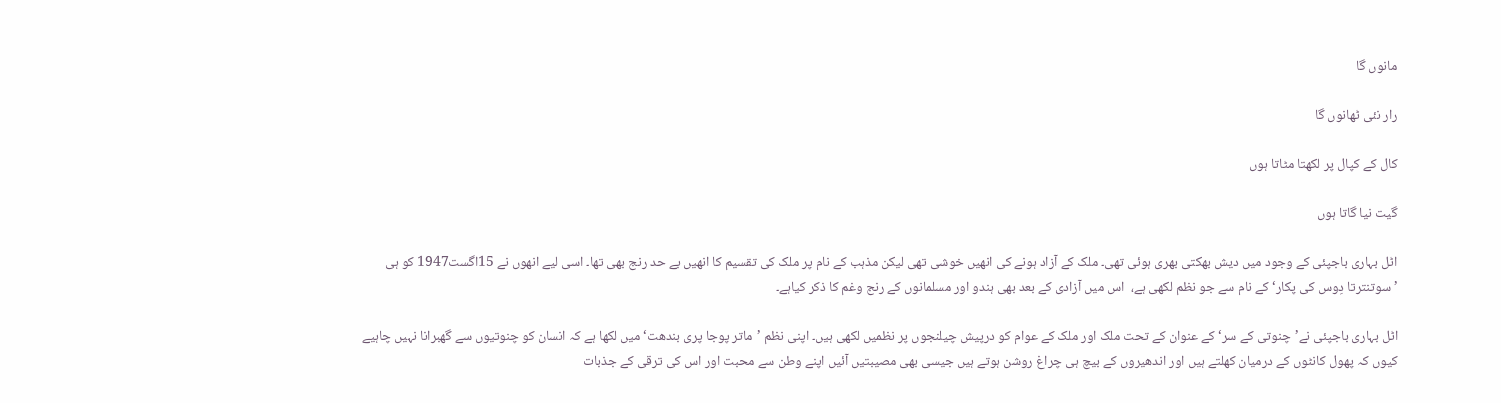مانوں گا

رار نئی ٹھانوں گا

کال کے کپال پر لکھتا مٹاتا ہوں

گیت نیا گاتا ہوں

اٹل بہاری باجپئی کے وجود میں دیش بھکتی بھری ہوئی تھی۔ ملک کے آزاد ہونے کی انھیں خوشی تھی لیکن مذہب کے نام پر ملک کی تقسیم کا انھیں بے حد رنج بھی تھا۔ اسی لیے انھوں نے 15اگست1947 کو ہی ’سوتنترتا دِوس کی پکار‘ کے نام سے جو نظم لکھی ہے،  اس میں آزادی کے بعد بھی ہندو اور مسلمانوں کے رنج وغم کا ذکر کیاہے۔

اٹل بہاری باجپئی نے’چنوتی کے سر‘ کے عنوان کے تحت ملک اور ملک کے عوام کو درپیش چیلنجوں پر نظمیں لکھی ہیں۔ اپنی نظم ’ماتر پوجا پری بندھت‘ میں لکھا ہے کہ انسان کو چنوتیوں سے گھبرانا نہیں چاہیے کیوں کہ پھول کانٹوں کے درمیان کھلتے ہیں اور اندھیروں کے بیچ ہی چراغ روشن ہوتے ہیں جیسی بھی مصیبتیں آئیں اپنے وطن سے محبت اور اس کی ترقی کے جذبات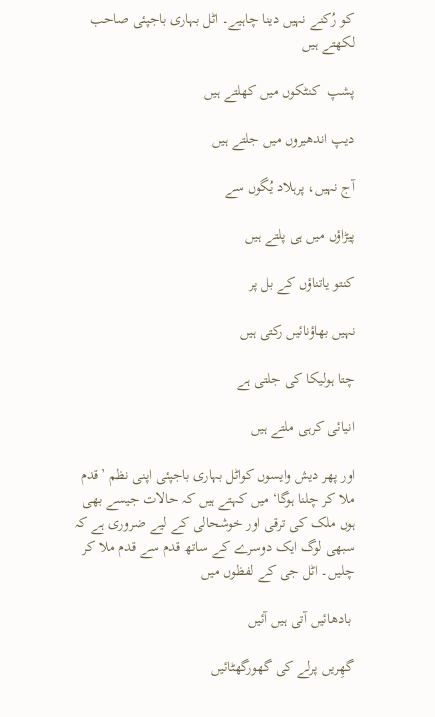کو رُکنے نہیں دینا چاہیے۔ اٹل بہاری باجپئی صاحب لکھتے ہیں

پشپ  کنٹکوں میں کھلتے ہیں

دیپ اندھیروں میں جلتے ہیں

آج نہیں، پرہلاد یُگوں سے

پیڑاؤں میں ہی پلتے ہیں

کنتو یاتناؤں کے بل پر

نہیں بھاؤنائیں رکتی ہیں

چتا ہولیکا کی جلتی ہے

انیائی کرہی ملتے ہیں

اور پھر دیش وایسوں کواٹل بہاری باجپئی اپنی نظم ’قدم ملا کر چلنا ہوگا‘ میں کہتے ہیں کہ حالات جیسے بھی ہوں ملک کی ترقی اور خوشحالی کے لیے ضروری ہے کہ سبھی لوگ ایک دوسرے کے ساتھ قدم سے قدم ملا کر چلیں۔ اٹل جی کے لفظوں میں

 بادھائیں آتی ہیں آئیں

گھِریں پرلے کی گھورگھٹائیں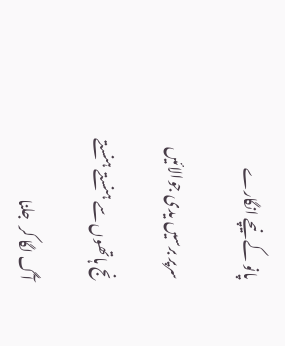پانو کے نیچے انگارے

سرپر برسیں یدی جوالائیں

نج ہاتھوں سے ہنستے ہنستے

آگ لگا کر  جلنا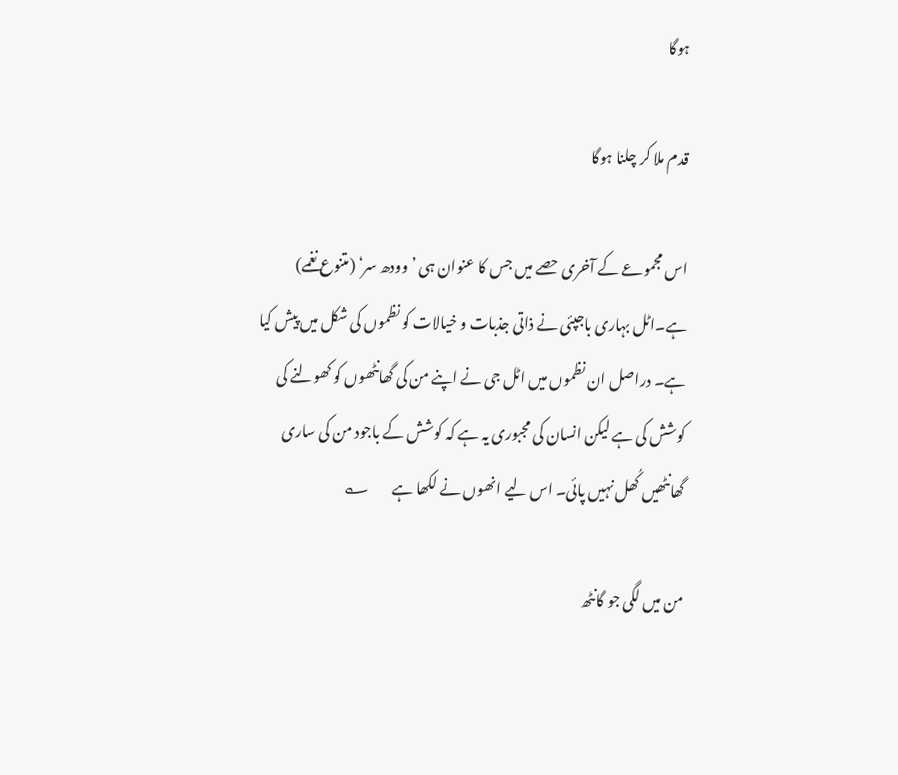ہوگا

قدم ملا کر چلنا ہوگا

اس مجموعے کے آخری حصے میں جس کا عنوان ہی ’وودھ سر‘ (متنوع نغمے) ہے۔اٹل بہاری باجپئی نے ذاتی جذبات و خیالات کو نظموں کی شکل میں پیش کیا ہے۔ دراصل ان نظموں میں اٹل جی نے اپنے من کی گھانٹھوں کو کھولنے کی کوشش کی ہے لیکن انسان کی مجبوری یہ ہے کہ کوشش کے باجود من کی ساری گھانٹھیں کُھل نہیں پائی۔ اس لیے انھوں نے لکھا ہے        ؎

من میں لگی جو گانٹھ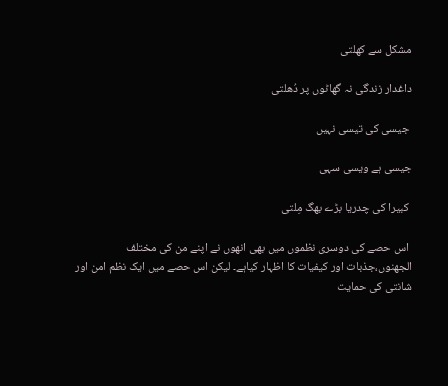مشکل سے کھلتی

داغدار زندگی نہ گھاٹوں پر دُھلتی

 جیسی کی تیسی نہیں

جیسی ہے ویسی سہی

 کبیرا کی چدریا بڑے بھگ مِلتی

 اس حصے کی دوسری نظموں میں بھی انھوں نے اپنے من کی مختلف الجھنوں،جذبات اور کیفیات کا اظہار کیاہے۔ لیکن اس حصے میں ایک نظم امن اور شانتی کی حمایت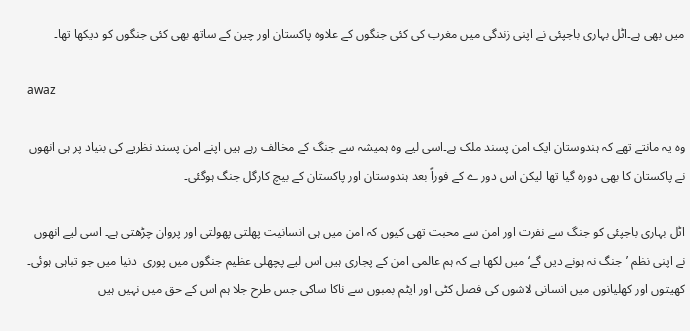میں بھی ہے۔اٹل بہاری باجپئی نے اپنی زندگی میں مغرب کی کئی جنگوں کے علاوہ پاکستان اور چین کے ساتھ بھی کئی جنگوں کو دیکھا تھا۔

awaz

وہ یہ مانتے تھے کہ ہندوستان ایک امن پسند ملک ہے۔اسی لیے وہ ہمیشہ سے جنگ کے مخالف رہے ہیں اپنے امن پسند نظریے کی بنیاد پر ہی انھوں نے پاکستان کا بھی دورہ گیا تھا لیکن اس دور ے کے فوراً بعد ہندوستان اور پاکستان کے بیچ کارگل جنگ ہوگئی۔

اٹل بہاری باجپئی کو جنگ سے نفرت اور امن سے محبت تھی کیوں کہ امن میں ہی انسانیت پھلتی پھولتی اور پروان چڑھتی ہے۔ اسی لیے انھوں نے اپنی نظم ’جنگ نہ ہونے دیں گے‘میں لکھا ہے کہ ہم عالمی امن کے پجاری ہیں اس لیے پچھلی عظیم جنگوں میں پوری  دنیا میں جو تباہی ہوئی۔ کھیتوں اور کھلیانوں میں انسانی لاشوں کی فصل کٹی اور ایٹم بمبوں سے ناکا ساکی جس طرح جلا ہم اس کے حق میں نہیں ہیں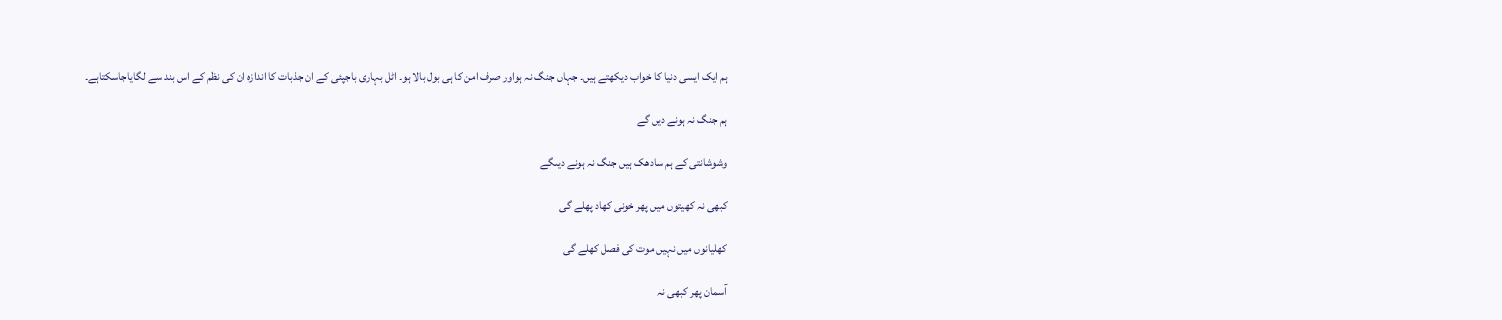ہم ایک ایسی دنیا کا خواب دیکھتے ہیں۔ جہاں جنگ نہ ہواور صرف امن کا ہی بول بالا ہو۔ اٹل بہاری باجپئی کے ان جذبات کا اندازہ ان کی نظم کے اس بند سے لگایاجاسکتاہے۔

ہم جنگ نہ ہونے دیں گے

وشوشانتی کے ہم سادھک ہیں جنگ نہ ہونے دیںگے

کبھی نہ کھیتوں میں پھر خونی کھاد پھلے گی

کھلیانوں میں نہیں موت کی فصل کھلے گی

آسمان پھر کبھی نہ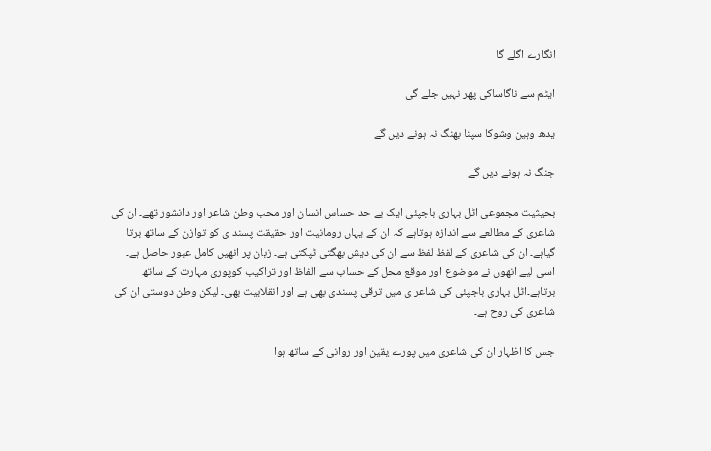انگارے اگلے گا

ایٹم سے ناگاساکی پھر نہیں جلے گی

یدھ وہین وشوکا سپنا بھنگ نہ ہونے دیں گے

جنگ نہ ہونے دیں گے

بحیثیت مجموعی اٹل بہاری باجپئی ایک بے حد حساس انسان اور محب وطن شاعر اور دانشور تھے۔ ان کی شاعری کے مطالعے سے اندازہ ہوتاہے کہ ان کے یہاں رومانیت اور حقیقت پسند ی کو توازن کے ساتھ برتا گیاہے۔ ان کی شاعری کے لفظ لفظ سے ان کی دیش بھگتی ٹپکتی ہے۔ زبان پر انھیں کامل عبور حاصل ہے۔ اسی لیے انھوں نے موضوع اور موقع محل کے حساب سے الفاظ اور تراکیب کوپوری مہارت کے ساتھ برتاہے۔اٹل بہاری باجپئی کی شاعر ی میں ترقی پسندی بھی ہے اور انقلابیت بھی۔ لیکن وطن دوستی ان کی شاعری کی روح ہے۔

جس کا اظہار ان کی شاعری میں پورے یقین اور روانی کے ساتھ ہوا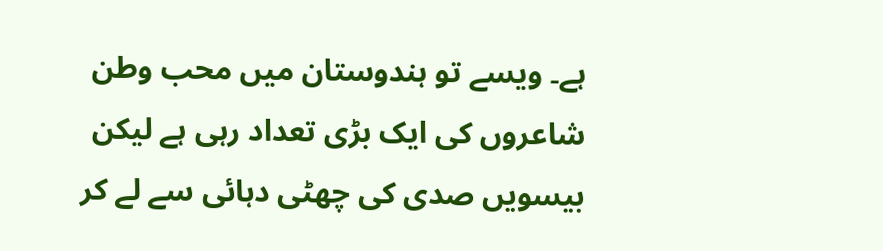ہے۔ ویسے تو ہندوستان میں محب وطن شاعروں کی ایک بڑی تعداد رہی ہے لیکن بیسویں صدی کی چھٹی دہائی سے لے کر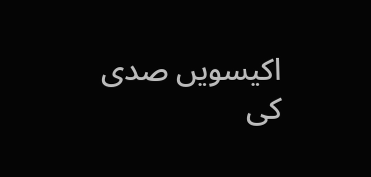اکیسویں صدی کی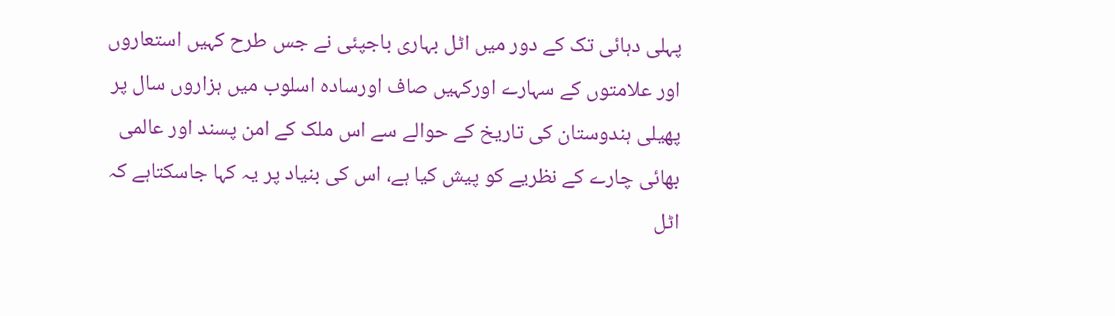پہلی دہائی تک کے دور میں اٹل بہاری باجپئی نے جس طرح کہیں استعاروں اور علامتوں کے سہارے اورکہیں صاف اورسادہ اسلوب میں ہزاروں سال پر پھیلی ہندوستان کی تاریخ کے حوالے سے اس ملک کے امن پسند اور عالمی بھائی چارے کے نظریے کو پیش کیا ہے، اس کی بنیاد پر یہ کہا جاسکتاہے کہ اٹل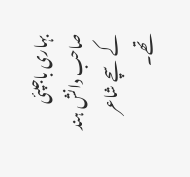بہاری باجپئی صاحب دانش ہند کے سچے شاعر تھے۔